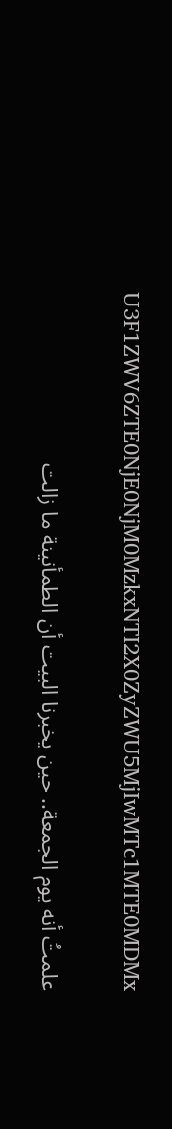U3F1ZWV6ZTE0NjE0NjM0MzkxNTI2X0ZyZWU5MjIwMTc1MTE0MDMx

علمتُ أنه يوم الجمعة.. حين يخبرنا البيت أن الطمأنينة ما زالت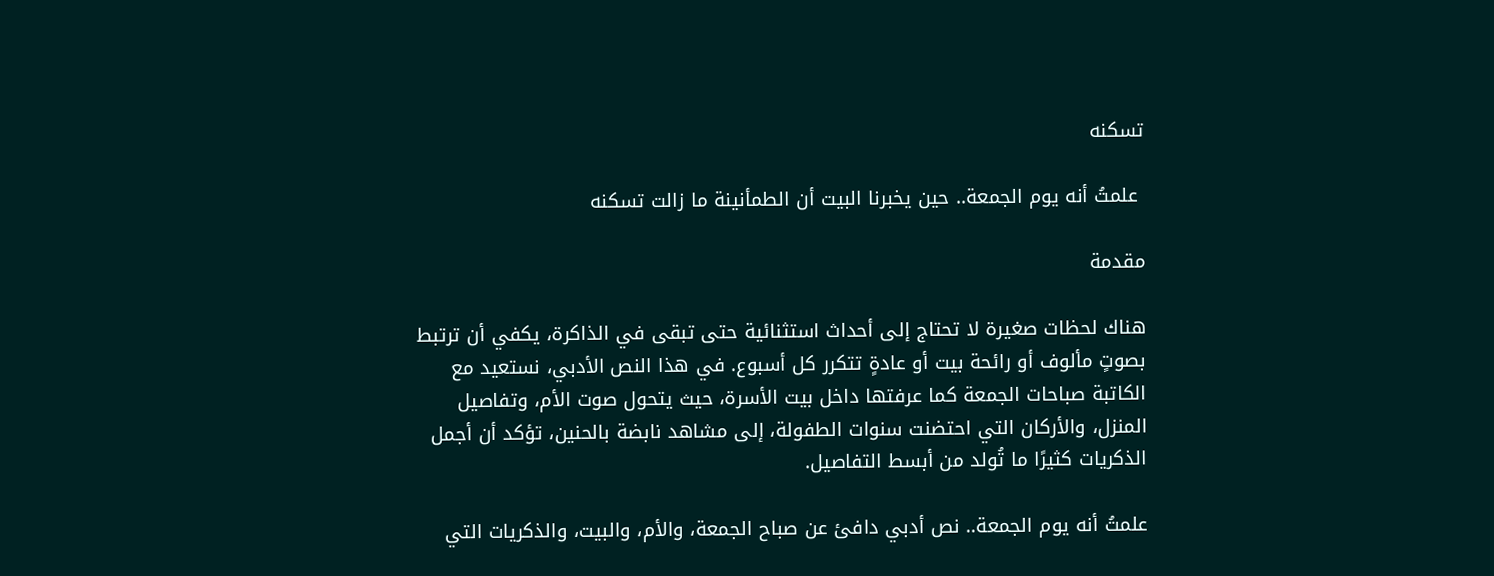تسكنه

 علمتُ أنه يوم الجمعة.. حين يخبرنا البيت أن الطمأنينة ما زالت تسكنه

مقدمة

هناك لحظات صغيرة لا تحتاج إلى أحداث استثنائية حتى تبقى في الذاكرة، يكفي أن ترتبط بصوتٍ مألوف أو رائحة بيت أو عادةٍ تتكرر كل أسبوع. في هذا النص الأدبي، نستعيد مع الكاتبة صباحات الجمعة كما عرفتها داخل بيت الأسرة، حيث يتحول صوت الأم، وتفاصيل المنزل، والأركان التي احتضنت سنوات الطفولة، إلى مشاهد نابضة بالحنين، تؤكد أن أجمل الذكريات كثيرًا ما تُولد من أبسط التفاصيل.

علمتُ أنه يوم الجمعة.. نص أدبي دافئ عن صباح الجمعة، والأم، والبيت، والذكريات التي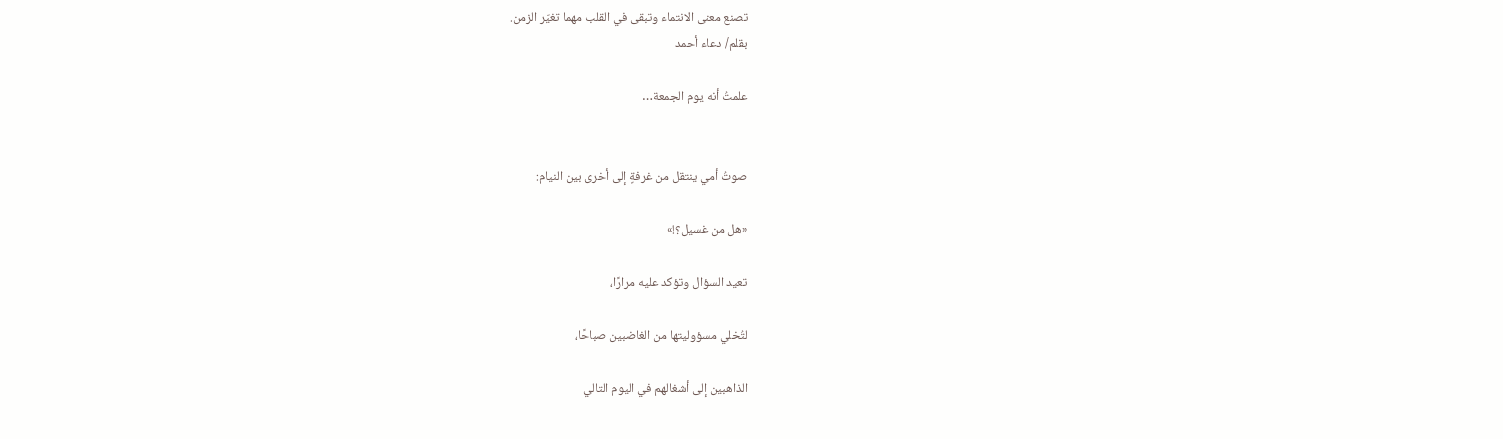تصنع معنى الانتماء وتبقى في القلب مهما تغيّر الزمن.
بقلم/ دعاء أحمد

علمتُ أنه يوم الجمعة…


صوتُ أمي ينتقل من غرفةٍ إلى أخرى بين النيام:

«هل من غسيل؟!»

تعيد السؤال وتؤكد عليه مرارًا،

لتُخلي مسؤوليتها من الغاضبين صباحًا،

الذاهبين إلى أشغالهم في اليوم التالي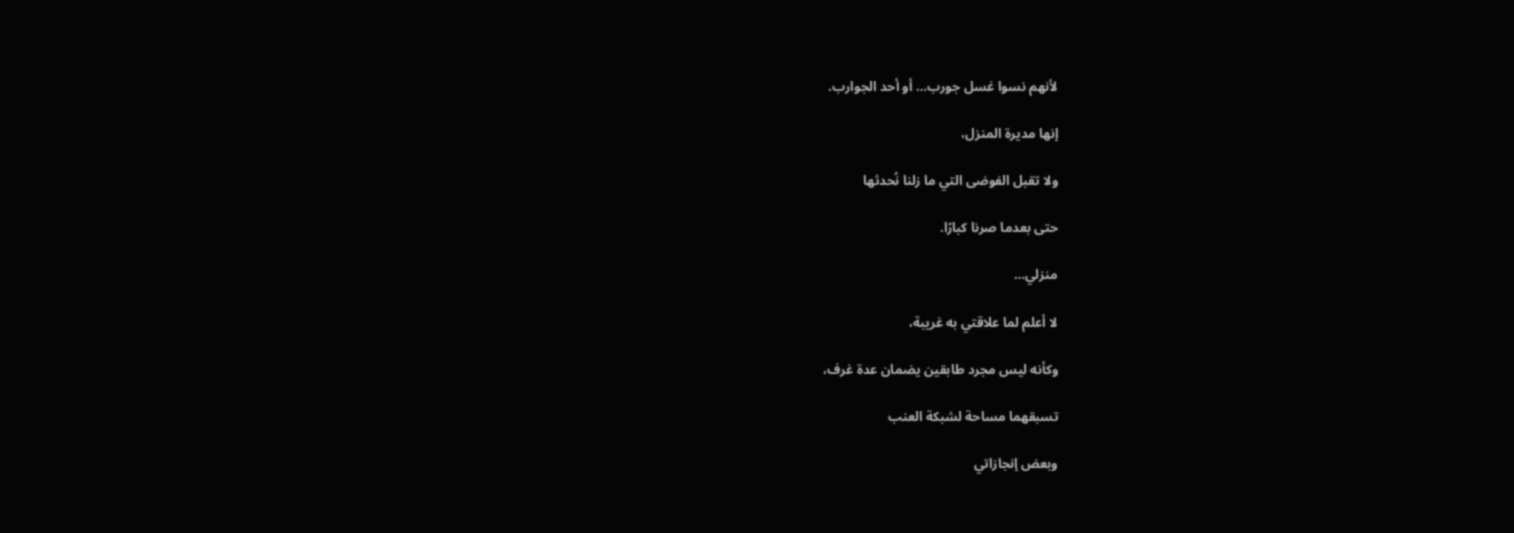لأنهم نسوا غسل جورب… أو أحد الجوارب.

إنها مديرة المنزل،

ولا تقبل الفوضى التي ما زلنا نُحدثها

حتى بعدما صرنا كبارًا.

منزلي…

لا أعلم لما علاقتي به غريبة،

وكأنه ليس مجرد طابقين يضمان عدة غرف،

تسبقهما مساحة لشبكة العنب

وبعض إنجازاتي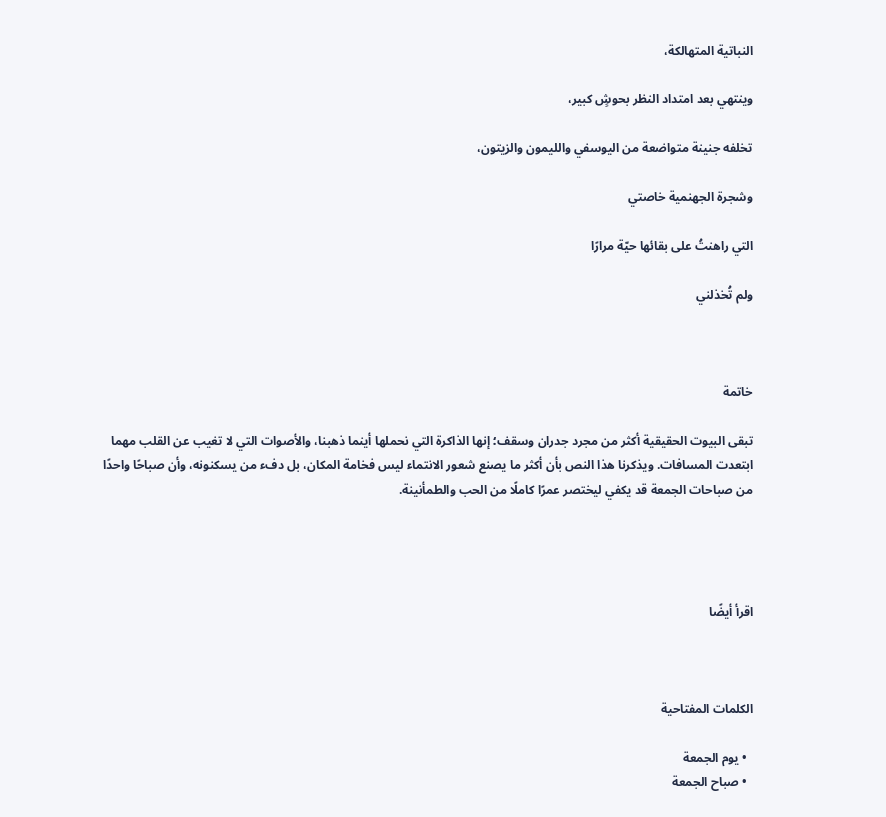النباتية المتهالكة،

وينتهي بعد امتداد النظر بحوشٍ كبير،

تخلفه جنينة متواضعة من اليوسفي والليمون والزيتون،

وشجرة الجهنمية خاصتي

التي راهنتُ على بقائها حيّة مرارًا

ولم تُخذلني



خاتمة

تبقى البيوت الحقيقية أكثر من مجرد جدران وسقف؛ إنها الذاكرة التي نحملها أينما ذهبنا، والأصوات التي لا تغيب عن القلب مهما ابتعدت المسافات. ويذكرنا هذا النص بأن أكثر ما يصنع شعور الانتماء ليس فخامة المكان، بل دفء من يسكنونه، وأن صباحًا واحدًا من صباحات الجمعة قد يكفي ليختصر عمرًا كاملًا من الحب والطمأنينة.




اقرأ أيضًا



الكلمات المفتاحية

  • يوم الجمعة
  • صباح الجمعة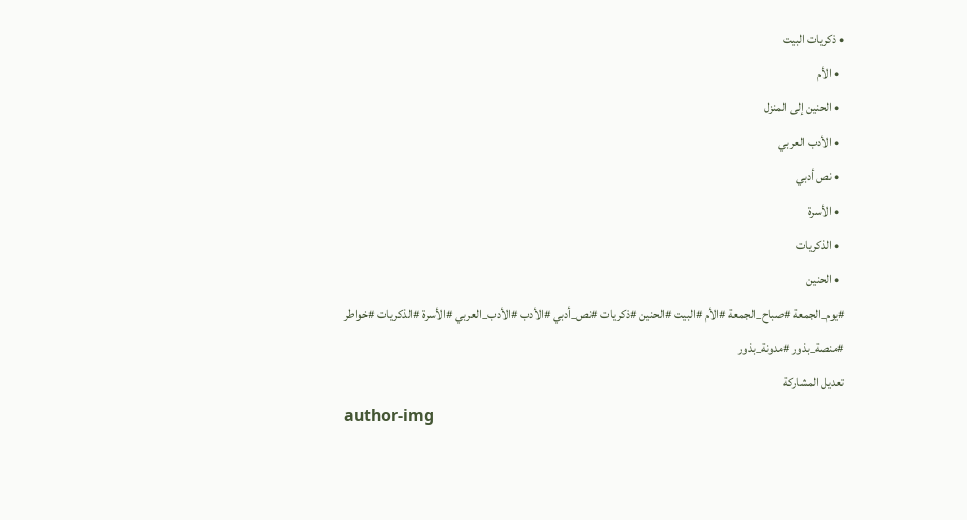• ذكريات البيت
  • الأم
  • الحنين إلى المنزل
  • الأدب العربي
  • نص أدبي
  • الأسرة
  • الذكريات
  • الحنين
#يوم_الجمعة #صباح_الجمعة #الأم #البيت #الحنين #ذكريات #نص_أدبي #الأدب #الأدب_العربي #الأسرة #الذكريات #خواطر #منصة_بذور #مدونة_بذور
تعديل المشاركة
author-img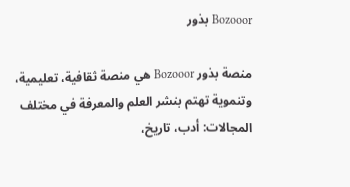Bozooor بذور

منصة بذور Bozooor هي منصة ثقافية، تعليمية، وتنموية تهتم بنشر العلم والمعرفة في مختلف المجالات: أدب، تاريخ،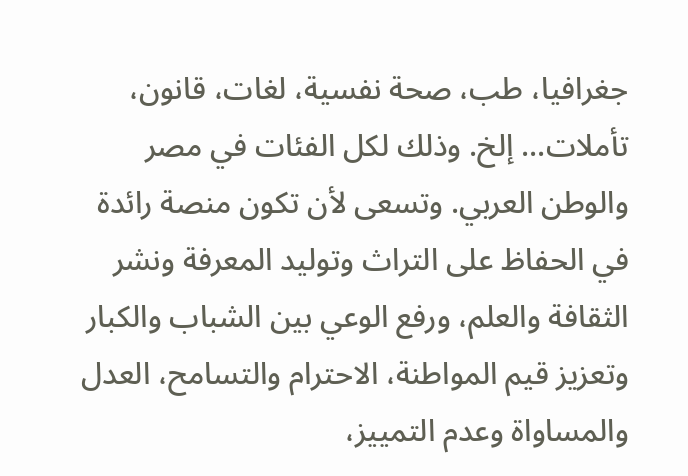جغرافيا، طب، صحة نفسية، لغات، قانون، تأملات... إلخ. وذلك لكل الفئات في مصر والوطن العربي. وتسعى لأن تكون منصة رائدة في الحفاظ على التراث وتوليد المعرفة ونشر الثقافة والعلم، ورفع الوعي بين الشباب والكبار وتعزيز قيم المواطنة، الاحترام والتسامح، العدل والمساواة وعدم التمييز،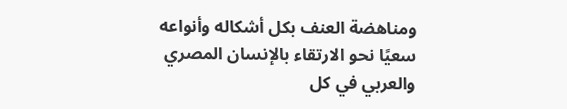ومناهضة العنف بكل أشكاله وأنواعه سعيًا نحو الارتقاء بالإنسان المصري والعربي في كل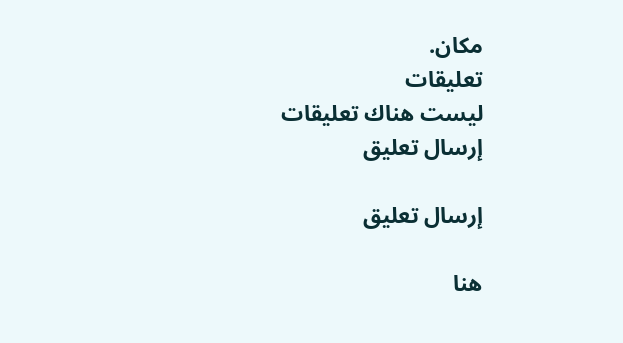مكان.
تعليقات
ليست هناك تعليقات
إرسال تعليق

إرسال تعليق

هنا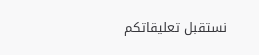نستقبل تعليقاتكم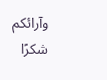وآرائكم
شكرًا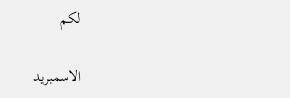لكم

الاسمبريد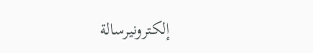إلكترونيرسالة